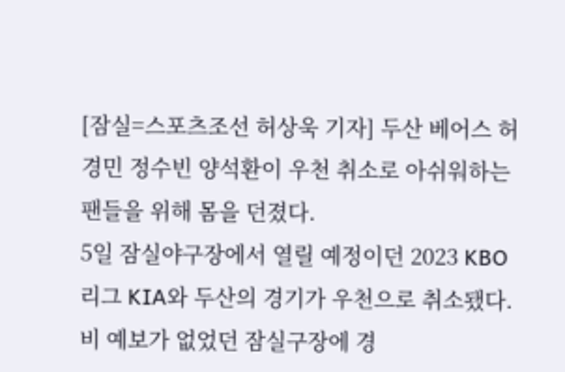[잠실=스포츠조선 허상욱 기자] 두산 베어스 허경민 정수빈 양석환이 우천 취소로 아쉬워하는 팬들을 위해 몸을 던졌다.
5일 잠실야구장에서 열릴 예정이던 2023 KBO리그 KIA와 두산의 경기가 우천으로 취소됐다.
비 예보가 없었던 잠실구장에 경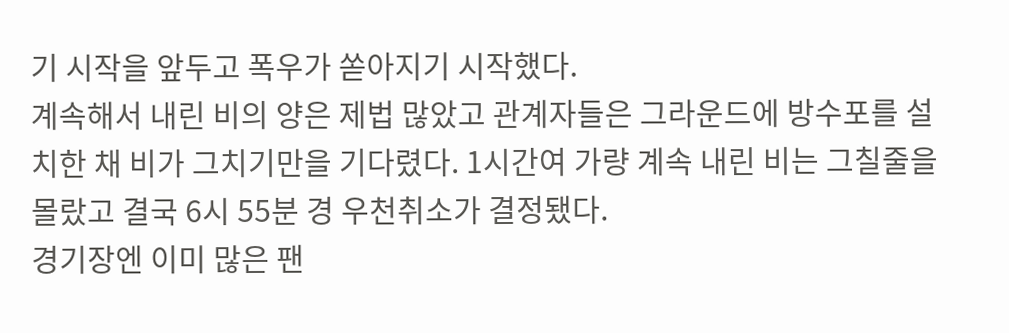기 시작을 앞두고 폭우가 쏟아지기 시작했다.
계속해서 내린 비의 양은 제법 많았고 관계자들은 그라운드에 방수포를 설치한 채 비가 그치기만을 기다렸다. 1시간여 가량 계속 내린 비는 그칠줄을 몰랐고 결국 6시 55분 경 우천취소가 결정됐다.
경기장엔 이미 많은 팬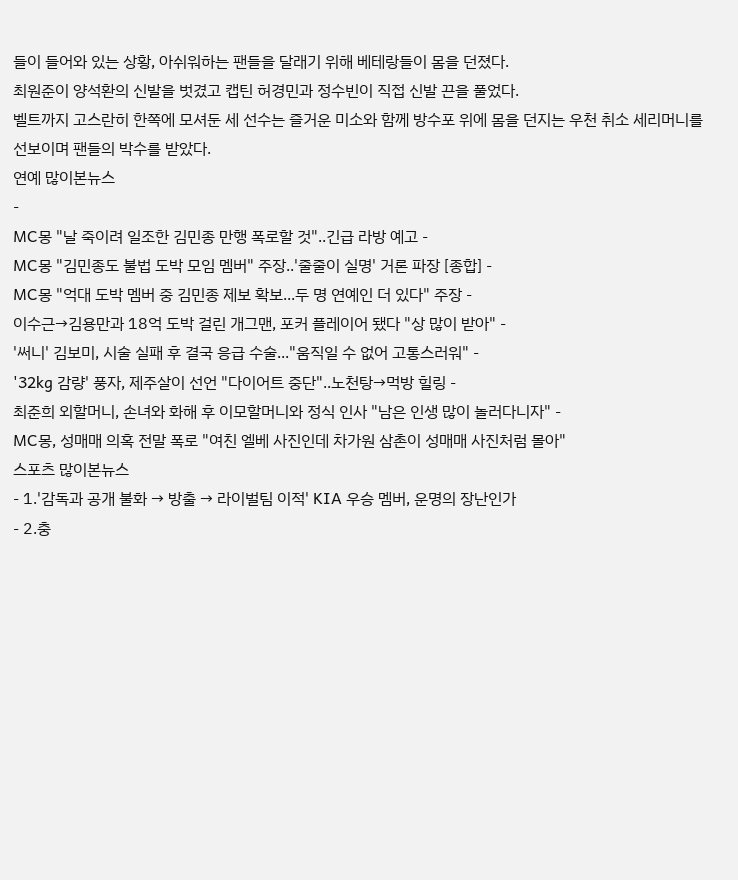들이 들어와 있는 상황, 아쉬워하는 팬들을 달래기 위해 베테랑들이 몸을 던졌다.
최원준이 양석환의 신발을 벗겼고 캡틴 허경민과 정수빈이 직접 신발 끈을 풀었다.
벨트까지 고스란히 한쪽에 모셔둔 세 선수는 즐거운 미소와 함께 방수포 위에 몸을 던지는 우천 취소 세리머니를 선보이며 팬들의 박수를 받았다.
연예 많이본뉴스
-
MC몽 "날 죽이려 일조한 김민종 만행 폭로할 것"..긴급 라방 예고 -
MC몽 "김민종도 불법 도박 모임 멤버" 주장..'줄줄이 실명' 거론 파장 [종합] -
MC몽 "억대 도박 멤버 중 김민종 제보 확보...두 명 연예인 더 있다" 주장 -
이수근→김용만과 18억 도박 걸린 개그맨, 포커 플레이어 됐다 "상 많이 받아" -
'써니' 김보미, 시술 실패 후 결국 응급 수술..."움직일 수 없어 고통스러워" -
'32kg 감량' 풍자, 제주살이 선언 "다이어트 중단"..노천탕→먹방 힐링 -
최준희 외할머니, 손녀와 화해 후 이모할머니와 정식 인사 "남은 인생 많이 놀러다니자" -
MC몽, 성매매 의혹 전말 폭로 "여친 엘베 사진인데 차가원 삼촌이 성매매 사진처럼 몰아"
스포츠 많이본뉴스
- 1.'감독과 공개 불화 → 방출 → 라이벌팀 이적' KIA 우승 멤버, 운명의 장난인가
- 2.충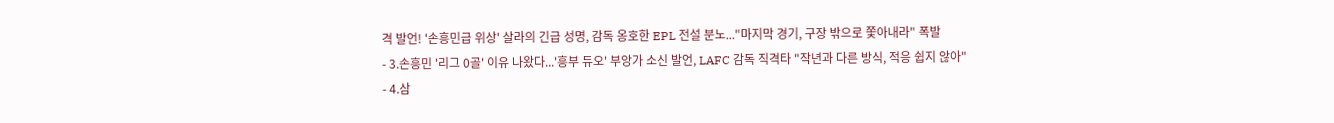격 발언! '손흥민급 위상' 살라의 긴급 성명, 감독 옹호한 EPL 전설 분노..."마지막 경기, 구장 밖으로 쫓아내라" 폭발
- 3.손흥민 '리그 0골' 이유 나왔다...'흥부 듀오' 부앙가 소신 발언, LAFC 감독 직격타 "작년과 다른 방식, 적응 쉽지 않아"
- 4.삼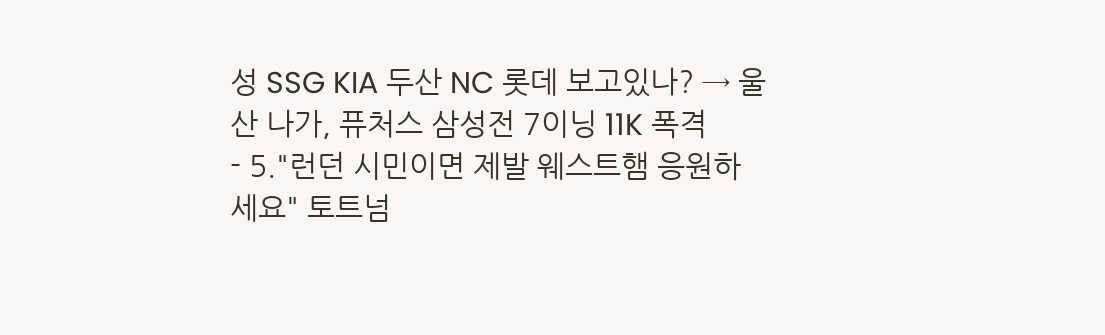성 SSG KIA 두산 NC 롯데 보고있나? → 울산 나가, 퓨처스 삼성전 7이닝 11K 폭격
- 5."런던 시민이면 제발 웨스트햄 응원하세요" 토트넘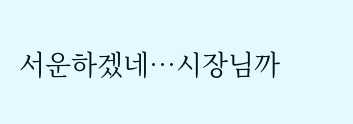서운하겠네…시장님까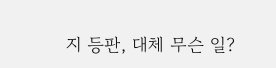지 등판, 대체 무슨 일?